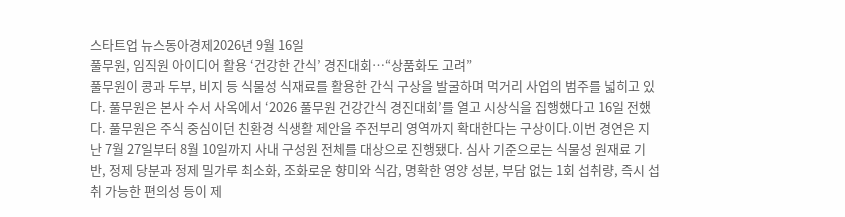스타트업 뉴스동아경제2026년 9월 16일
풀무원, 임직원 아이디어 활용 ‘건강한 간식’ 경진대회…“상품화도 고려”
풀무원이 콩과 두부, 비지 등 식물성 식재료를 활용한 간식 구상을 발굴하며 먹거리 사업의 범주를 넓히고 있다. 풀무원은 본사 수서 사옥에서 ‘2026 풀무원 건강간식 경진대회’를 열고 시상식을 집행했다고 16일 전했다. 풀무원은 주식 중심이던 친환경 식생활 제안을 주전부리 영역까지 확대한다는 구상이다.이번 경연은 지난 7월 27일부터 8월 10일까지 사내 구성원 전체를 대상으로 진행됐다. 심사 기준으로는 식물성 원재료 기반, 정제 당분과 정제 밀가루 최소화, 조화로운 향미와 식감, 명확한 영양 성분, 부담 없는 1회 섭취량, 즉시 섭취 가능한 편의성 등이 제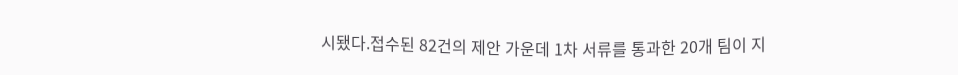시됐다.접수된 82건의 제안 가운데 1차 서류를 통과한 20개 팀이 지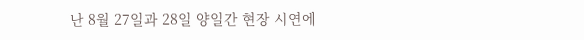난 8월 27일과 28일 양일간 현장 시연에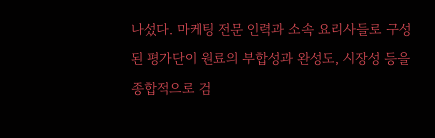나섰다. 마케팅 전문 인력과 소속 요리사들로 구성된 평가단이 원료의 부합성과 완성도, 시장성 등을 종합적으로 검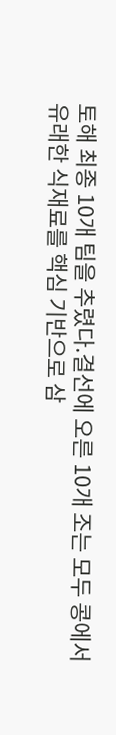토해 최종 10개 팀을 추렸다.결선에 오른 10개 조는 모두 콩에서 유래한 식재료를 핵심 기반으로 삼